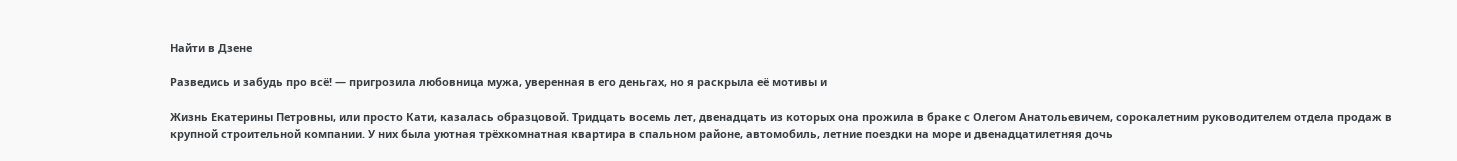Найти в Дзене

Разведись и забудь про всё! — пригрозила любовница мужа, уверенная в его деньгах, но я раскрыла её мотивы и

Жизнь Екатерины Петровны, или просто Кати, казалась образцовой. Тридцать восемь лет, двенадцать из которых она прожила в браке с Олегом Анатольевичем, сорокалетним руководителем отдела продаж в крупной строительной компании. У них была уютная трёхкомнатная квартира в спальном районе, автомобиль, летние поездки на море и двенадцатилетняя дочь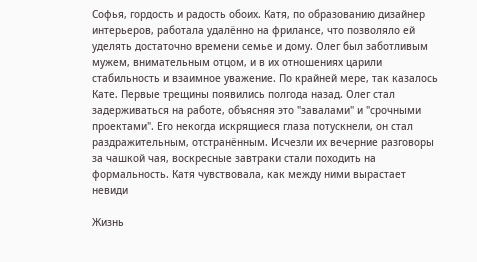Софья, гордость и радость обоих. Катя, по образованию дизайнер интерьеров, работала удалённо на фрилансе, что позволяло ей уделять достаточно времени семье и дому. Олег был заботливым мужем, внимательным отцом, и в их отношениях царили стабильность и взаимное уважение. По крайней мере, так казалось Кате. Первые трещины появились полгода назад. Олег стал задерживаться на работе, объясняя это "завалами" и "срочными проектами". Его некогда искрящиеся глаза потускнели, он стал раздражительным, отстранённым. Исчезли их вечерние разговоры за чашкой чая, воскресные завтраки стали походить на формальность. Катя чувствовала, как между ними вырастает невиди

Жизнь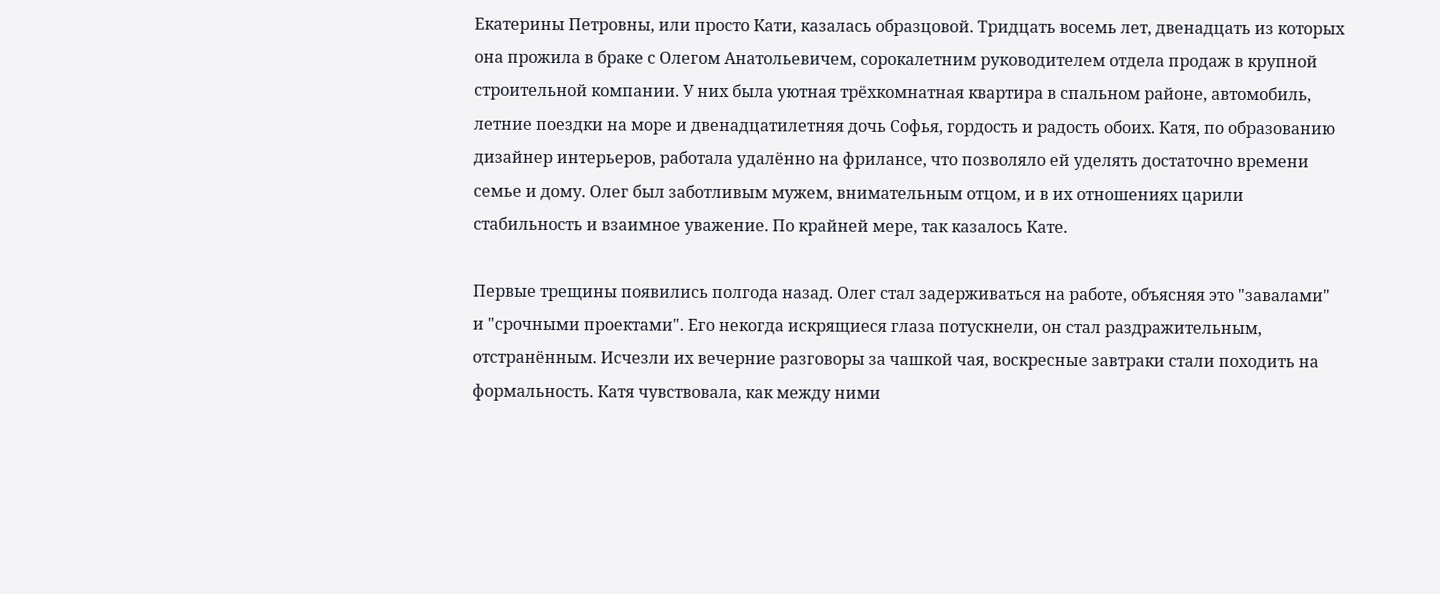Екатерины Петровны, или просто Кати, казалась образцовой. Тридцать восемь лет, двенадцать из которых она прожила в браке с Олегом Анатольевичем, сорокалетним руководителем отдела продаж в крупной строительной компании. У них была уютная трёхкомнатная квартира в спальном районе, автомобиль, летние поездки на море и двенадцатилетняя дочь Софья, гордость и радость обоих. Катя, по образованию дизайнер интерьеров, работала удалённо на фрилансе, что позволяло ей уделять достаточно времени семье и дому. Олег был заботливым мужем, внимательным отцом, и в их отношениях царили стабильность и взаимное уважение. По крайней мере, так казалось Кате.

Первые трещины появились полгода назад. Олег стал задерживаться на работе, объясняя это "завалами" и "срочными проектами". Его некогда искрящиеся глаза потускнели, он стал раздражительным, отстранённым. Исчезли их вечерние разговоры за чашкой чая, воскресные завтраки стали походить на формальность. Катя чувствовала, как между ними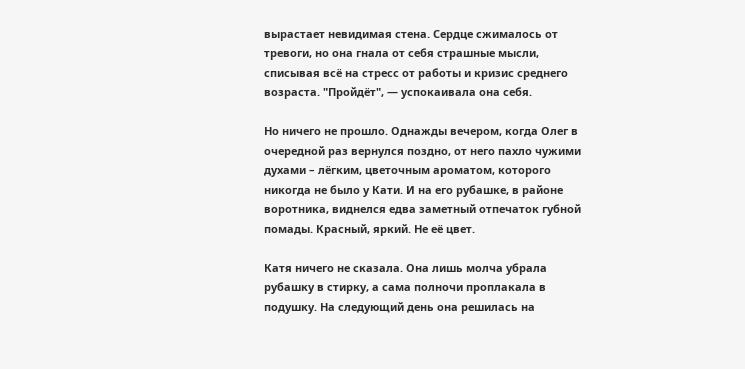вырастает невидимая стена. Сердце сжималось от тревоги, но она гнала от себя страшные мысли, списывая всё на стресс от работы и кризис среднего возраста. "Пройдёт", — успокаивала она себя.

Но ничего не прошло. Однажды вечером, когда Олег в очередной раз вернулся поздно, от него пахло чужими духами – лёгким, цветочным ароматом, которого никогда не было у Кати. И на его рубашке, в районе воротника, виднелся едва заметный отпечаток губной помады. Красный, яркий. Не её цвет.

Катя ничего не сказала. Она лишь молча убрала рубашку в стирку, а сама полночи проплакала в подушку. На следующий день она решилась на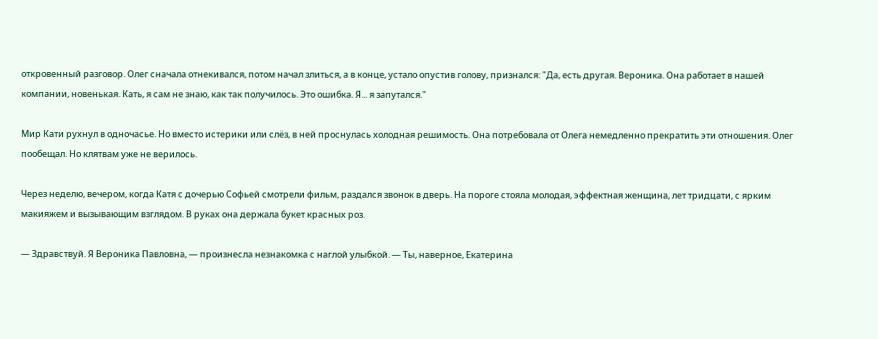откровенный разговор. Олег сначала отнекивался, потом начал злиться, а в конце, устало опустив голову, признался: "Да, есть другая. Вероника. Она работает в нашей компании, новенькая. Кать, я сам не знаю, как так получилось. Это ошибка. Я... я запутался."

Мир Кати рухнул в одночасье. Но вместо истерики или слёз, в ней проснулась холодная решимость. Она потребовала от Олега немедленно прекратить эти отношения. Олег пообещал. Но клятвам уже не верилось.

Через неделю, вечером, когда Катя с дочерью Софьей смотрели фильм, раздался звонок в дверь. На пороге стояла молодая, эффектная женщина, лет тридцати, с ярким макияжем и вызывающим взглядом. В руках она держала букет красных роз.

— Здравствуй. Я Вероника Павловна, — произнесла незнакомка с наглой улыбкой. — Ты, наверное, Екатерина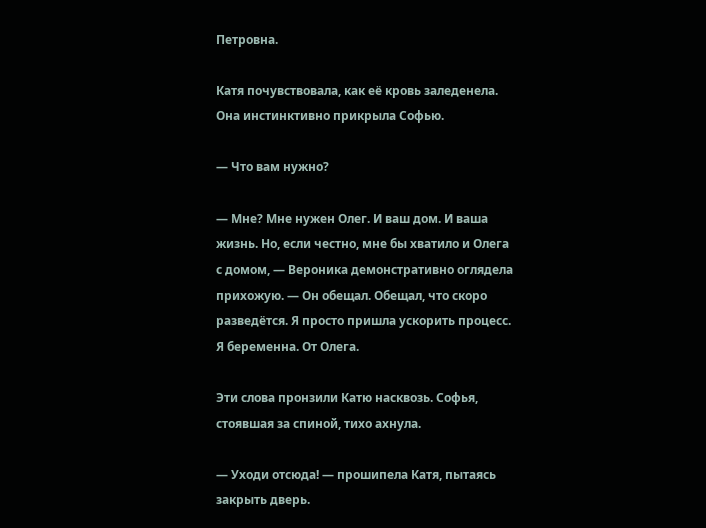Петровна.

Катя почувствовала, как её кровь заледенела. Она инстинктивно прикрыла Софью.

— Что вам нужно?

— Мне? Мне нужен Олег. И ваш дом. И ваша жизнь. Но, если честно, мне бы хватило и Олега с домом, — Вероника демонстративно оглядела прихожую. — Он обещал. Обещал, что скоро разведётся. Я просто пришла ускорить процесс. Я беременна. От Олега.

Эти слова пронзили Катю насквозь. Софья, стоявшая за спиной, тихо ахнула.

— Уходи отсюда! — прошипела Катя, пытаясь закрыть дверь.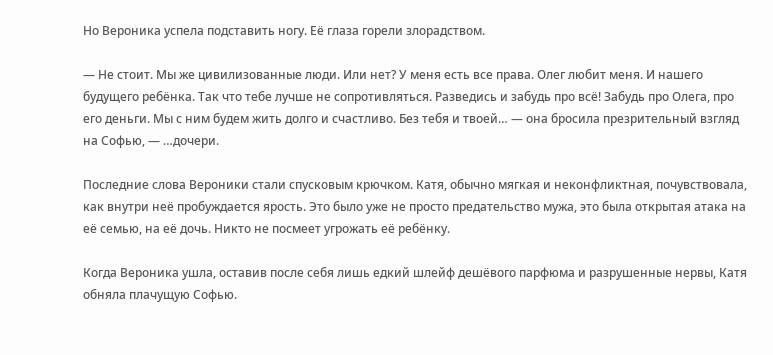Но Вероника успела подставить ногу. Её глаза горели злорадством.

— Не стоит. Мы же цивилизованные люди. Или нет? У меня есть все права. Олег любит меня. И нашего будущего ребёнка. Так что тебе лучше не сопротивляться. Разведись и забудь про всё! Забудь про Олега, про его деньги. Мы с ним будем жить долго и счастливо. Без тебя и твоей… — она бросила презрительный взгляд на Софью, — …дочери.

Последние слова Вероники стали спусковым крючком. Катя, обычно мягкая и неконфликтная, почувствовала, как внутри неё пробуждается ярость. Это было уже не просто предательство мужа, это была открытая атака на её семью, на её дочь. Никто не посмеет угрожать её ребёнку.

Когда Вероника ушла, оставив после себя лишь едкий шлейф дешёвого парфюма и разрушенные нервы, Катя обняла плачущую Софью.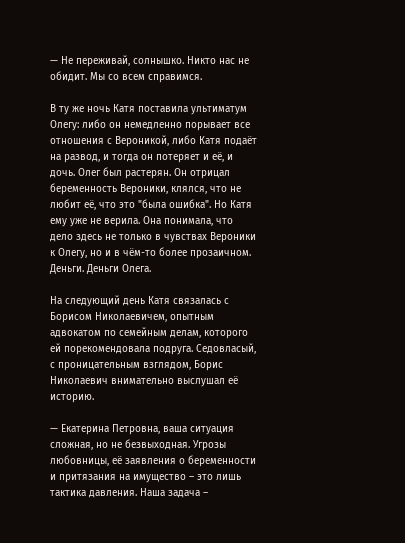— Не переживай, солнышко. Никто нас не обидит. Мы со всем справимся.

В ту же ночь Катя поставила ультиматум Олегу: либо он немедленно порывает все отношения с Вероникой, либо Катя подаёт на развод, и тогда он потеряет и её, и дочь. Олег был растерян. Он отрицал беременность Вероники, клялся, что не любит её, что это "была ошибка". Но Катя ему уже не верила. Она понимала, что дело здесь не только в чувствах Вероники к Олегу, но и в чём-то более прозаичном. Деньги. Деньги Олега.

На следующий день Катя связалась с Борисом Николаевичем, опытным адвокатом по семейным делам, которого ей порекомендовала подруга. Седовласый, с проницательным взглядом, Борис Николаевич внимательно выслушал её историю.

— Екатерина Петровна, ваша ситуация сложная, но не безвыходная. Угрозы любовницы, её заявления о беременности и притязания на имущество – это лишь тактика давления. Наша задача –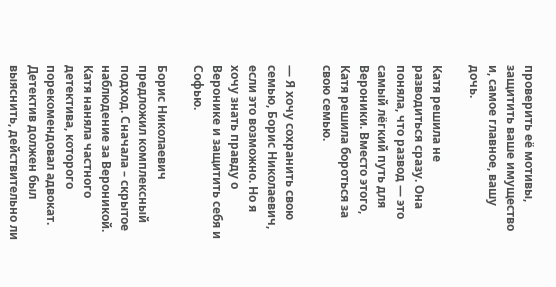проверить её мотивы, защитить ваше имущество и, самое главное, вашу дочь.

Катя решила не разводиться сразу. Она поняла, что развод — это самый лёгкий путь для Вероники. Вместо этого, Катя решила бороться за свою семью.

— Я хочу сохранить свою семью, Борис Николаевич, если это возможно. Но я хочу знать правду о Веронике и защитить себя и Софью.

Борис Николаевич предложил комплексный подход. Сначала – скрытое наблюдение за Вероникой. Катя наняла частного детектива, которого порекомендовал адвокат. Детектив должен был выяснить, действительно ли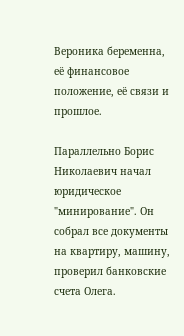Вероника беременна, её финансовое положение, её связи и прошлое.

Параллельно Борис Николаевич начал юридическое "минирование". Он собрал все документы на квартиру, машину, проверил банковские счета Олега.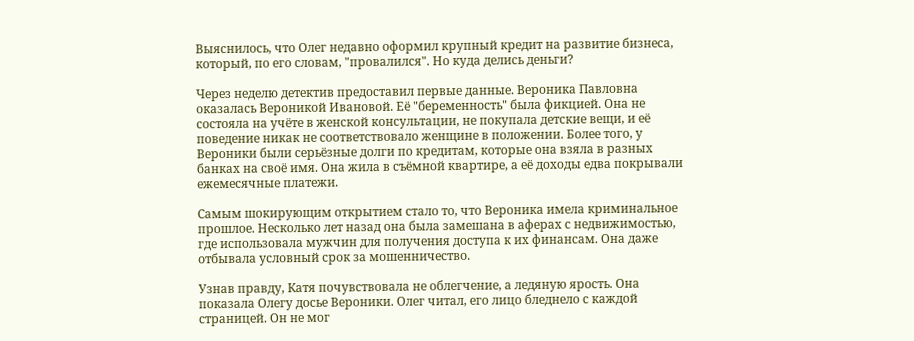Выяснилось, что Олег недавно оформил крупный кредит на развитие бизнеса, который, по его словам, "провалился". Но куда делись деньги?

Через неделю детектив предоставил первые данные. Вероника Павловна оказалась Вероникой Ивановой. Её "беременность" была фикцией. Она не состояла на учёте в женской консультации, не покупала детские вещи, и её поведение никак не соответствовало женщине в положении. Более того, у Вероники были серьёзные долги по кредитам, которые она взяла в разных банках на своё имя. Она жила в съёмной квартире, а её доходы едва покрывали ежемесячные платежи.

Самым шокирующим открытием стало то, что Вероника имела криминальное прошлое. Несколько лет назад она была замешана в аферах с недвижимостью, где использовала мужчин для получения доступа к их финансам. Она даже отбывала условный срок за мошенничество.

Узнав правду, Катя почувствовала не облегчение, а ледяную ярость. Она показала Олегу досье Вероники. Олег читал, его лицо бледнело с каждой страницей. Он не мог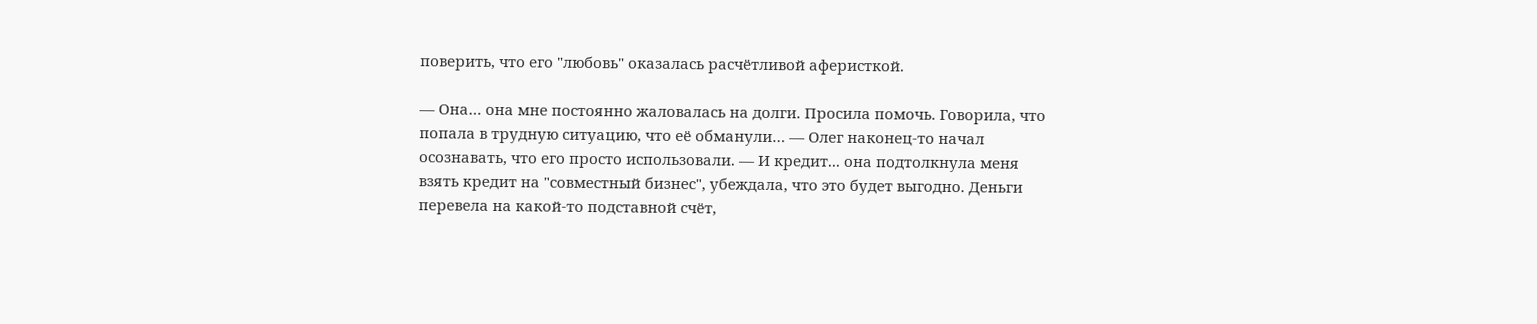поверить, что его "любовь" оказалась расчётливой аферисткой.

— Она… она мне постоянно жаловалась на долги. Просила помочь. Говорила, что попала в трудную ситуацию, что её обманули… — Олег наконец-то начал осознавать, что его просто использовали. — И кредит... она подтолкнула меня взять кредит на "совместный бизнес", убеждала, что это будет выгодно. Деньги перевела на какой-то подставной счёт,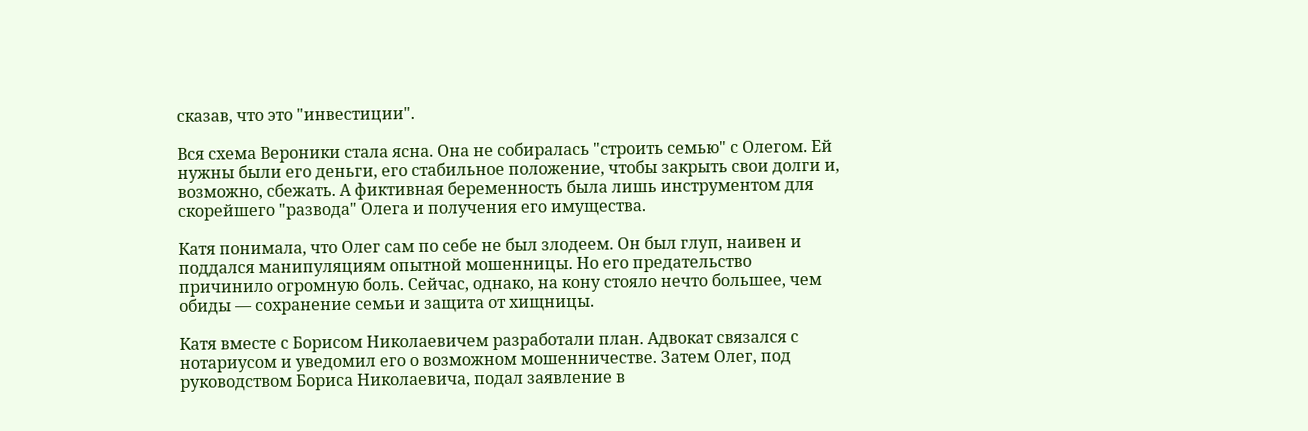сказав, что это "инвестиции".

Вся схема Вероники стала ясна. Она не собиралась "строить семью" с Олегом. Ей нужны были его деньги, его стабильное положение, чтобы закрыть свои долги и, возможно, сбежать. А фиктивная беременность была лишь инструментом для скорейшего "развода" Олега и получения его имущества.

Катя понимала, что Олег сам по себе не был злодеем. Он был глуп, наивен и поддался манипуляциям опытной мошенницы. Но его предательство причинило огромную боль. Сейчас, однако, на кону стояло нечто большее, чем обиды — сохранение семьи и защита от хищницы.

Катя вместе с Борисом Николаевичем разработали план. Адвокат связался с нотариусом и уведомил его о возможном мошенничестве. Затем Олег, под руководством Бориса Николаевича, подал заявление в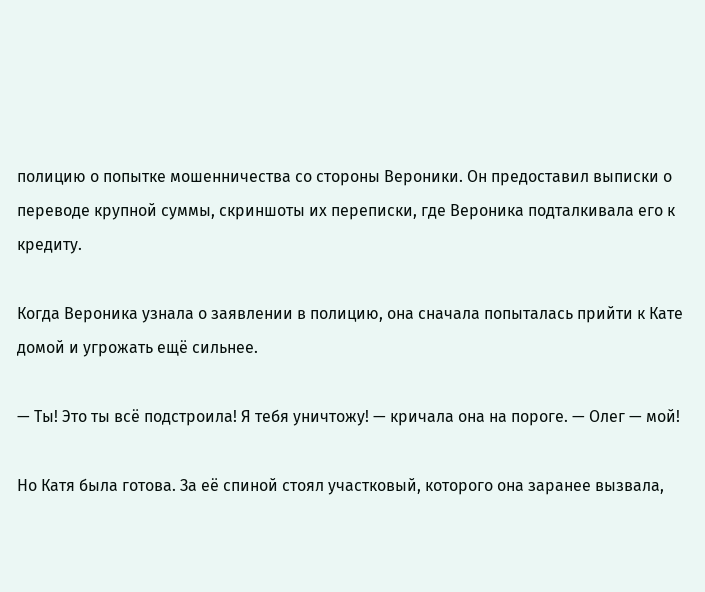полицию о попытке мошенничества со стороны Вероники. Он предоставил выписки о переводе крупной суммы, скриншоты их переписки, где Вероника подталкивала его к кредиту.

Когда Вероника узнала о заявлении в полицию, она сначала попыталась прийти к Кате домой и угрожать ещё сильнее.

— Ты! Это ты всё подстроила! Я тебя уничтожу! — кричала она на пороге. — Олег — мой!

Но Катя была готова. За её спиной стоял участковый, которого она заранее вызвала,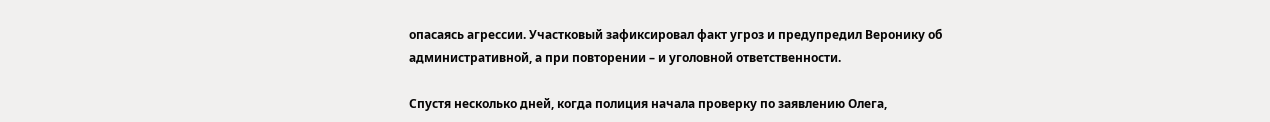опасаясь агрессии. Участковый зафиксировал факт угроз и предупредил Веронику об административной, а при повторении – и уголовной ответственности.

Спустя несколько дней, когда полиция начала проверку по заявлению Олега,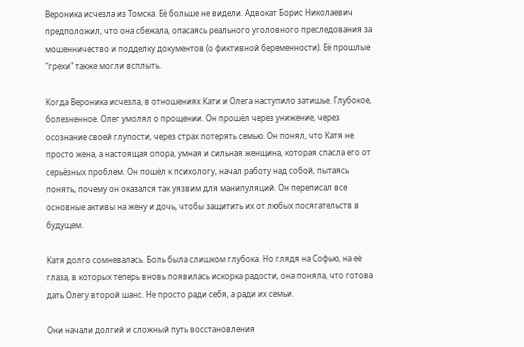Вероника исчезла из Томска. Её больше не видели. Адвокат Борис Николаевич предположил, что она сбежала, опасаясь реального уголовного преследования за мошенничество и подделку документов (о фиктивной беременности). Её прошлые "грехи" также могли всплыть.

Когда Вероника исчезла, в отношениях Кати и Олега наступило затишье. Глубокое, болезненное. Олег умолял о прощении. Он прошёл через унижение, через осознание своей глупости, через страх потерять семью. Он понял, что Катя не просто жена, а настоящая опора, умная и сильная женщина, которая спасла его от серьёзных проблем. Он пошёл к психологу, начал работу над собой, пытаясь понять, почему он оказался так уязвим для манипуляций. Он переписал все основные активы на жену и дочь, чтобы защитить их от любых посягательств в будущем.

Катя долго сомневалась. Боль была слишком глубока. Но глядя на Софью, на её глаза, в которых теперь вновь появилась искорка радости, она поняла, что готова дать Олегу второй шанс. Не просто ради себя, а ради их семьи.

Они начали долгий и сложный путь восстановления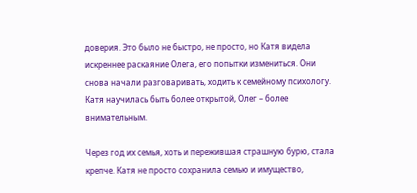доверия. Это было не быстро, не просто, но Катя видела искреннее раскаяние Олега, его попытки измениться. Они снова начали разговаривать, ходить к семейному психологу. Катя научилась быть более открытой, Олег – более внимательным.

Через год их семья, хоть и пережившая страшную бурю, стала крепче. Катя не просто сохранила семью и имущество,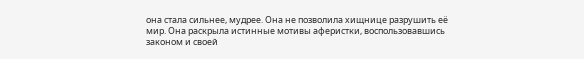она стала сильнее, мудрее. Она не позволила хищнице разрушить её мир. Она раскрыла истинные мотивы аферистки, воспользовавшись законом и своей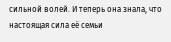сильной волей. И теперь она знала, что настоящая сила её семьи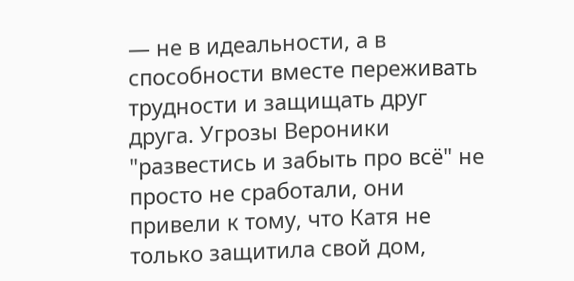— не в идеальности, а в способности вместе переживать трудности и защищать друг друга. Угрозы Вероники "развестись и забыть про всё" не просто не сработали, они привели к тому, что Катя не только защитила свой дом,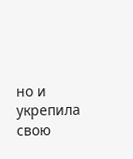но и укрепила свою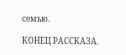семью.

КОНЕЦ РАССКАЗА.